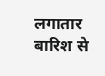लगातार बारिश से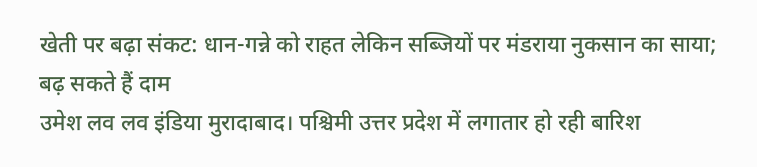खेती पर बढ़ा संकट: धान-गन्ने को राहत लेकिन सब्जियों पर मंडराया नुकसान का साया; बढ़ सकते हैं दाम
उमेश लव लव इंडिया मुरादाबाद। पश्चिमी उत्तर प्रदेश में लगातार हो रही बारिश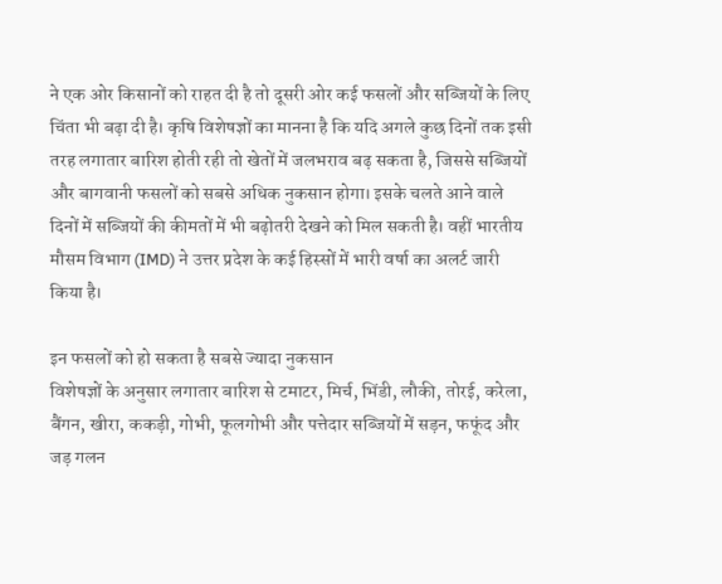ने एक ओर किसानों को राहत दी है तो दूसरी ओर कई फसलों और सब्जियों के लिए चिंता भी बढ़ा दी है। कृषि विशेषज्ञों का मानना है कि यदि अगले कुछ दिनों तक इसी तरह लगातार बारिश होती रही तो खेतों में जलभराव बढ़ सकता है, जिससे सब्जियों और बागवानी फसलों को सबसे अधिक नुकसान होगा। इसके चलते आने वाले दिनों में सब्जियों की कीमतों में भी बढ़ोतरी देखने को मिल सकती है। वहीं भारतीय मौसम विभाग (IMD) ने उत्तर प्रदेश के कई हिस्सों में भारी वर्षा का अलर्ट जारी किया है।

इन फसलों को हो सकता है सबसे ज्यादा नुकसान
विशेषज्ञों के अनुसार लगातार बारिश से टमाटर, मिर्च, भिंडी, लौकी, तोरई, करेला, बैंगन, खीरा, ककड़ी, गोभी, फूलगोभी और पत्तेदार सब्जियों में सड़न, फफूंद और जड़ गलन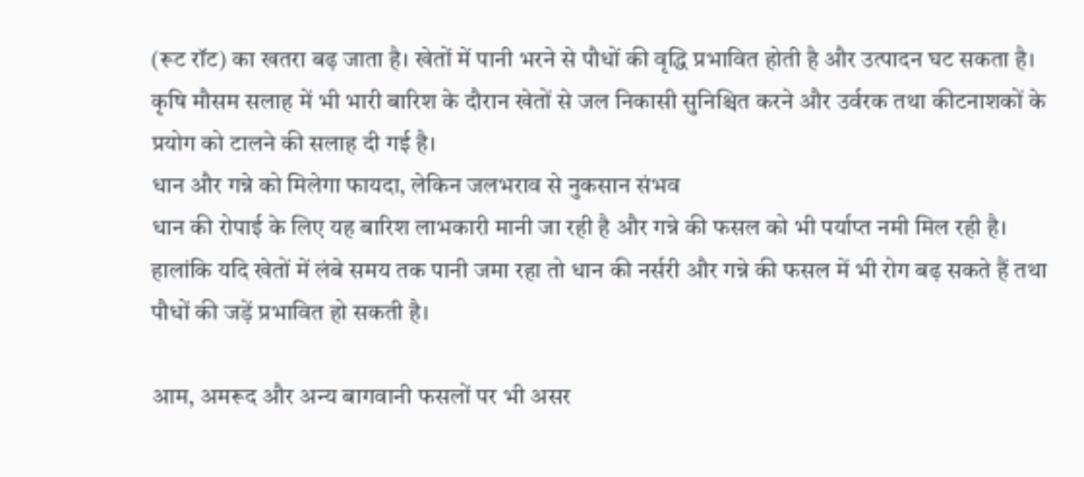(रूट रॉट) का खतरा बढ़ जाता है। खेतों में पानी भरने से पौधों की वृद्धि प्रभावित होती है और उत्पादन घट सकता है। कृषि मौसम सलाह में भी भारी बारिश के दौरान खेतों से जल निकासी सुनिश्चित करने और उर्वरक तथा कीटनाशकों के प्रयोग को टालने की सलाह दी गई है।
धान और गन्ने को मिलेगा फायदा, लेकिन जलभराव से नुकसान संभव
धान की रोपाई के लिए यह बारिश लाभकारी मानी जा रही है और गन्ने की फसल को भी पर्याप्त नमी मिल रही है। हालांकि यदि खेतों में लंबे समय तक पानी जमा रहा तो धान की नर्सरी और गन्ने की फसल में भी रोग बढ़ सकते हैं तथा पौधों की जड़ें प्रभावित हो सकती है।

आम, अमरूद और अन्य बागवानी फसलों पर भी असर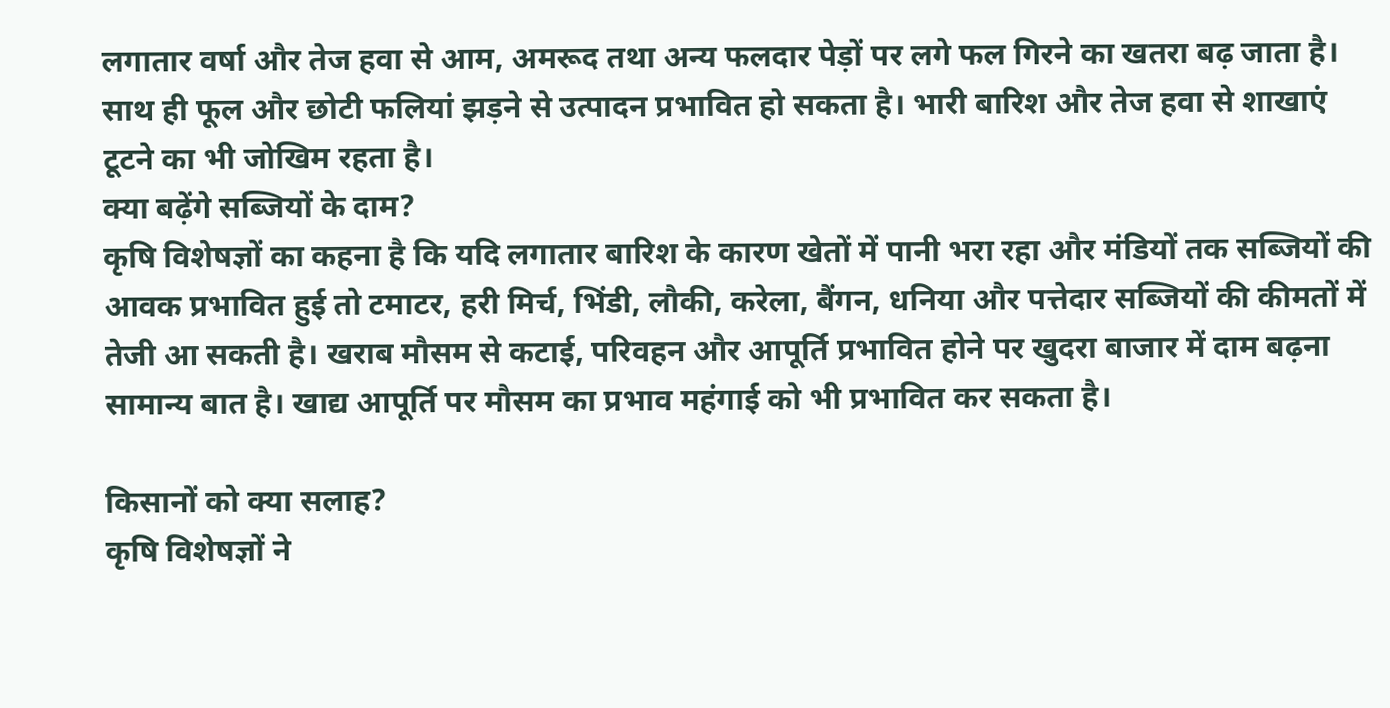लगातार वर्षा और तेज हवा से आम, अमरूद तथा अन्य फलदार पेड़ों पर लगे फल गिरने का खतरा बढ़ जाता है। साथ ही फूल और छोटी फलियां झड़ने से उत्पादन प्रभावित हो सकता है। भारी बारिश और तेज हवा से शाखाएं टूटने का भी जोखिम रहता है।
क्या बढ़ेंगे सब्जियों के दाम?
कृषि विशेषज्ञों का कहना है कि यदि लगातार बारिश के कारण खेतों में पानी भरा रहा और मंडियों तक सब्जियों की आवक प्रभावित हुई तो टमाटर, हरी मिर्च, भिंडी, लौकी, करेला, बैंगन, धनिया और पत्तेदार सब्जियों की कीमतों में तेजी आ सकती है। खराब मौसम से कटाई, परिवहन और आपूर्ति प्रभावित होने पर खुदरा बाजार में दाम बढ़ना सामान्य बात है। खाद्य आपूर्ति पर मौसम का प्रभाव महंगाई को भी प्रभावित कर सकता है।

किसानों को क्या सलाह?
कृषि विशेषज्ञों ने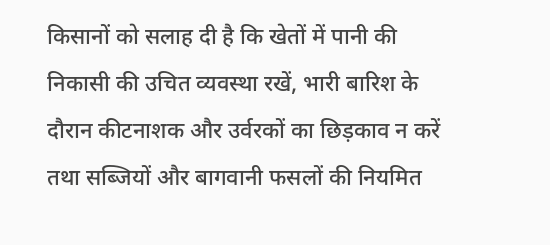किसानों को सलाह दी है कि खेतों में पानी की निकासी की उचित व्यवस्था रखें, भारी बारिश के दौरान कीटनाशक और उर्वरकों का छिड़काव न करें तथा सब्जियों और बागवानी फसलों की नियमित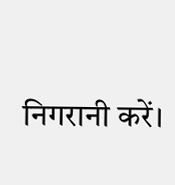निगरानी करें।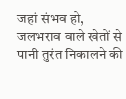जहां संभव हो, जलभराव वाले खेतों से पानी तुरंत निकालने की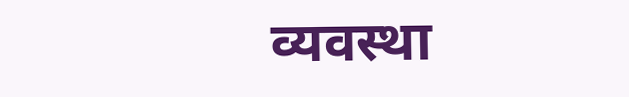व्यवस्था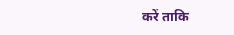करें ताकि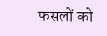फसलों को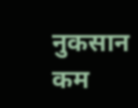नुकसान कम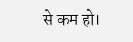से कम हो।